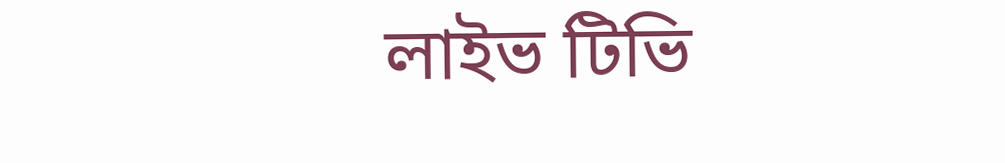লাইভ টিভি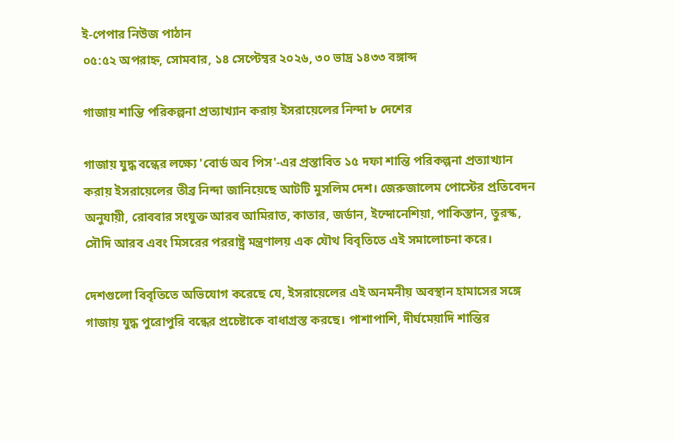ই-পেপার নিউজ পাঠান
০৫:৫২ অপরাহ্ন, সোমবার, ১৪ সেপ্টেম্বর ২০২৬, ৩০ ভাদ্র ১৪৩৩ বঙ্গাব্দ

গাজায় শান্তি পরিকল্পনা প্রত্যাখ্যান করায় ইসরায়েলের নিন্দা ৮ দেশের

গাজায় যুদ্ধ বন্ধের লক্ষ্যে 'বোর্ড অব পিস'-এর প্রস্তাবিত ১৫ দফা শান্তি পরিকল্পনা প্রত্যাখ্যান করায় ইসরায়েলের তীব্র নিন্দা জানিয়েছে আটটি মুসলিম দেশ। জেরুজালেম পোস্টের প্রতিবেদন অনুযায়ী, রোববার সংযুক্ত আরব আমিরাত, কাতার, জর্ডান, ইন্দোনেশিয়া, পাকিস্তান, তুরস্ক, সৌদি আরব এবং মিসরের পররাষ্ট্র মন্ত্রণালয় এক যৌথ বিবৃতিতে এই সমালোচনা করে।

দেশগুলো বিবৃতিতে অভিযোগ করেছে যে, ইসরায়েলের এই অনমনীয় অবস্থান হামাসের সঙ্গে গাজায় যুদ্ধ পুরোপুরি বন্ধের প্রচেষ্টাকে বাধাগ্রস্ত করছে। পাশাপাশি, দীর্ঘমেয়াদি শান্তির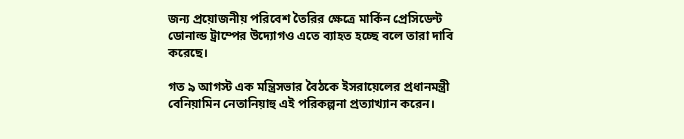জন্য প্রয়োজনীয় পরিবেশ তৈরির ক্ষেত্রে মার্কিন প্রেসিডেন্ট ডোনাল্ড ট্রাম্পের উদ্যোগও এতে ব্যাহত হচ্ছে বলে তারা দাবি করেছে।

গত ৯ আগস্ট এক মন্ত্রিসভার বৈঠকে ইসরায়েলের প্রধানমন্ত্রী বেনিয়ামিন নেতানিয়াহু এই পরিকল্পনা প্রত্যাখ্যান করেন।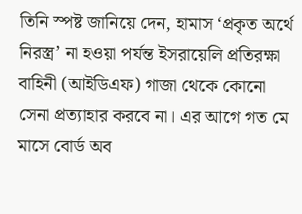তিনি স্পষ্ট জানিয়ে দেন, হামাস ‘প্রকৃত অর্থে নিরস্ত্র’ না হওয়া পর্যন্ত ইসরায়েলি প্রতিরক্ষা বাহিনী (আইডিএফ) গাজা থেকে কোনো সেনা প্রত্যাহার করবে না। এর আগে গত মে মাসে বোর্ড অব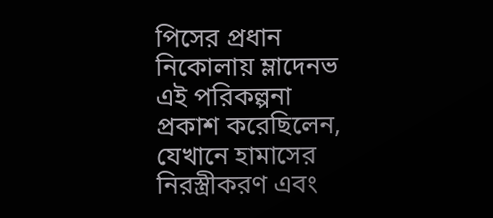পিসের প্রধান নিকোলায় ম্লাদেনভ এই পরিকল্পনা প্রকাশ করেছিলেন, যেখানে হামাসের নিরস্ত্রীকরণ এবং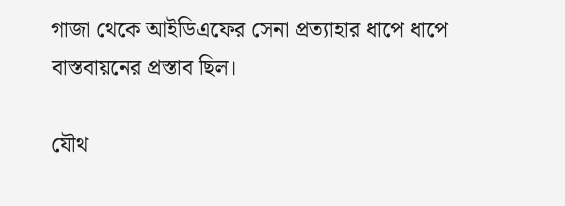গাজা থেকে আইডিএফের সেনা প্রত্যাহার ধাপে ধাপে বাস্তবায়নের প্রস্তাব ছিল।

যৌথ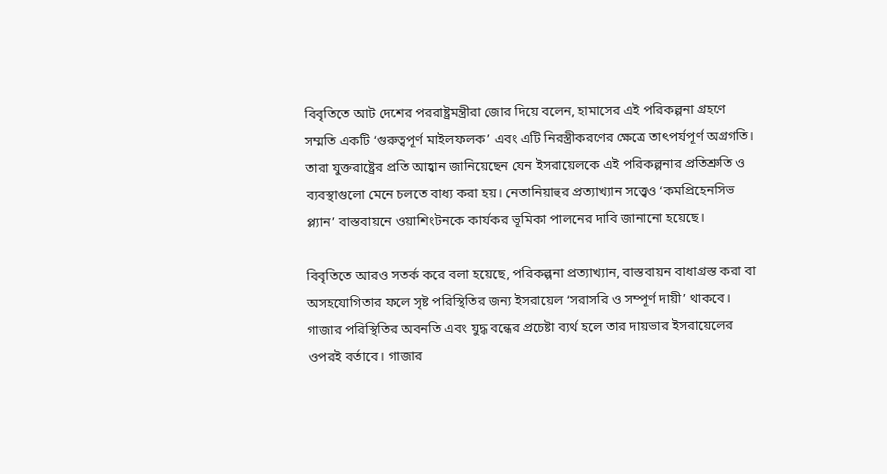বিবৃতিতে আট দেশের পররাষ্ট্রমন্ত্রীরা জোর দিয়ে বলেন, হামাসের এই পরিকল্পনা গ্রহণে সম্মতি একটি ‘গুরুত্বপূর্ণ মাইলফলক’ এবং এটি নিরস্ত্রীকরণের ক্ষেত্রে তাৎপর্যপূর্ণ অগ্রগতি। তারা যুক্তরাষ্ট্রের প্রতি আহ্বান জানিয়েছেন যেন ইসরায়েলকে এই পরিকল্পনার প্রতিশ্রুতি ও ব্যবস্থাগুলো মেনে চলতে বাধ্য করা হয়। নেতানিয়াহুর প্রত্যাখ্যান সত্ত্বেও ‘কমপ্রিহেনসিভ প্ল্যান’ বাস্তবায়নে ওয়াশিংটনকে কার্যকর ভূমিকা পালনের দাবি জানানো হয়েছে।

বিবৃতিতে আরও সতর্ক করে বলা হয়েছে, পরিকল্পনা প্রত্যাখ্যান, বাস্তবায়ন বাধাগ্রস্ত করা বা অসহযোগিতার ফলে সৃষ্ট পরিস্থিতির জন্য ইসরায়েল ‘সরাসরি ও সম্পূর্ণ দায়ী’ থাকবে। গাজার পরিস্থিতির অবনতি এবং যুদ্ধ বন্ধের প্রচেষ্টা ব্যর্থ হলে তার দায়ভার ইসরায়েলের ওপরই বর্তাবে। গাজার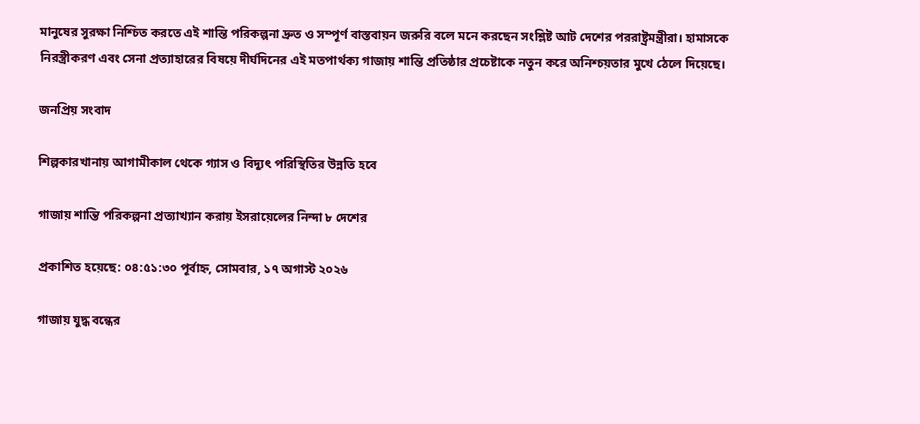মানুষের সুরক্ষা নিশ্চিত করতে এই শান্তি পরিকল্পনা দ্রুত ও সম্পূর্ণ বাস্তবায়ন জরুরি বলে মনে করছেন সংশ্লিষ্ট আট দেশের পররাষ্ট্রমন্ত্রীরা। হামাসকে নিরস্ত্রীকরণ এবং সেনা প্রত্যাহারের বিষয়ে দীর্ঘদিনের এই মতপার্থক্য গাজায় শান্তি প্রতিষ্ঠার প্রচেষ্টাকে নতুন করে অনিশ্চয়তার মুখে ঠেলে দিয়েছে।

জনপ্রিয় সংবাদ

শিল্পকারখানায় আগামীকাল থেকে গ্যাস ও বিদ্যুৎ পরিস্থিতির উন্নতি হবে

গাজায় শান্তি পরিকল্পনা প্রত্যাখ্যান করায় ইসরায়েলের নিন্দা ৮ দেশের

প্রকাশিত হয়েছে: ০৪:৫১:৩০ পূর্বাহ্ন, সোমবার, ১৭ অগাস্ট ২০২৬

গাজায় যুদ্ধ বন্ধের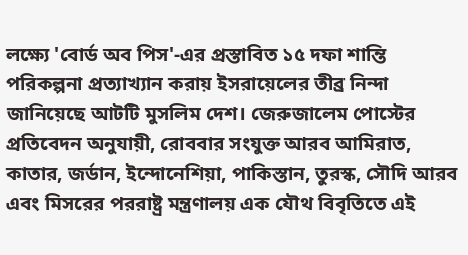লক্ষ্যে 'বোর্ড অব পিস'-এর প্রস্তাবিত ১৫ দফা শান্তি পরিকল্পনা প্রত্যাখ্যান করায় ইসরায়েলের তীব্র নিন্দা জানিয়েছে আটটি মুসলিম দেশ। জেরুজালেম পোস্টের প্রতিবেদন অনুযায়ী, রোববার সংযুক্ত আরব আমিরাত, কাতার, জর্ডান, ইন্দোনেশিয়া, পাকিস্তান, তুরস্ক, সৌদি আরব এবং মিসরের পররাষ্ট্র মন্ত্রণালয় এক যৌথ বিবৃতিতে এই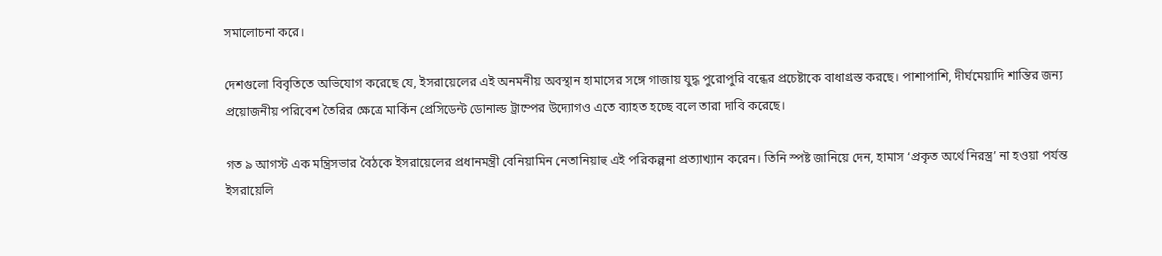সমালোচনা করে।

দেশগুলো বিবৃতিতে অভিযোগ করেছে যে, ইসরায়েলের এই অনমনীয় অবস্থান হামাসের সঙ্গে গাজায় যুদ্ধ পুরোপুরি বন্ধের প্রচেষ্টাকে বাধাগ্রস্ত করছে। পাশাপাশি, দীর্ঘমেয়াদি শান্তির জন্য প্রয়োজনীয় পরিবেশ তৈরির ক্ষেত্রে মার্কিন প্রেসিডেন্ট ডোনাল্ড ট্রাম্পের উদ্যোগও এতে ব্যাহত হচ্ছে বলে তারা দাবি করেছে।

গত ৯ আগস্ট এক মন্ত্রিসভার বৈঠকে ইসরায়েলের প্রধানমন্ত্রী বেনিয়ামিন নেতানিয়াহু এই পরিকল্পনা প্রত্যাখ্যান করেন। তিনি স্পষ্ট জানিয়ে দেন, হামাস ‘প্রকৃত অর্থে নিরস্ত্র’ না হওয়া পর্যন্ত ইসরায়েলি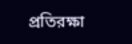প্রতিরক্ষা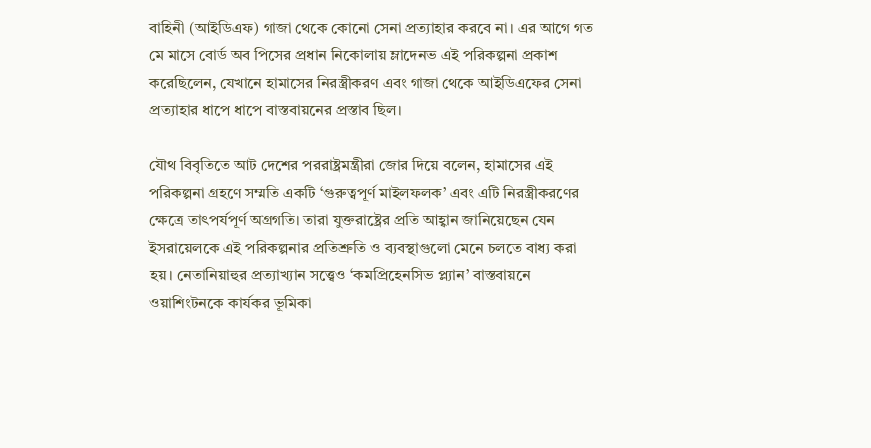বাহিনী (আইডিএফ) গাজা থেকে কোনো সেনা প্রত্যাহার করবে না। এর আগে গত মে মাসে বোর্ড অব পিসের প্রধান নিকোলায় ম্লাদেনভ এই পরিকল্পনা প্রকাশ করেছিলেন, যেখানে হামাসের নিরস্ত্রীকরণ এবং গাজা থেকে আইডিএফের সেনা প্রত্যাহার ধাপে ধাপে বাস্তবায়নের প্রস্তাব ছিল।

যৌথ বিবৃতিতে আট দেশের পররাষ্ট্রমন্ত্রীরা জোর দিয়ে বলেন, হামাসের এই পরিকল্পনা গ্রহণে সম্মতি একটি ‘গুরুত্বপূর্ণ মাইলফলক’ এবং এটি নিরস্ত্রীকরণের ক্ষেত্রে তাৎপর্যপূর্ণ অগ্রগতি। তারা যুক্তরাষ্ট্রের প্রতি আহ্বান জানিয়েছেন যেন ইসরায়েলকে এই পরিকল্পনার প্রতিশ্রুতি ও ব্যবস্থাগুলো মেনে চলতে বাধ্য করা হয়। নেতানিয়াহুর প্রত্যাখ্যান সত্ত্বেও ‘কমপ্রিহেনসিভ প্ল্যান’ বাস্তবায়নে ওয়াশিংটনকে কার্যকর ভূমিকা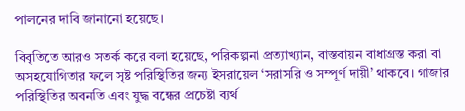পালনের দাবি জানানো হয়েছে।

বিবৃতিতে আরও সতর্ক করে বলা হয়েছে, পরিকল্পনা প্রত্যাখ্যান, বাস্তবায়ন বাধাগ্রস্ত করা বা অসহযোগিতার ফলে সৃষ্ট পরিস্থিতির জন্য ইসরায়েল ‘সরাসরি ও সম্পূর্ণ দায়ী’ থাকবে। গাজার পরিস্থিতির অবনতি এবং যুদ্ধ বন্ধের প্রচেষ্টা ব্যর্থ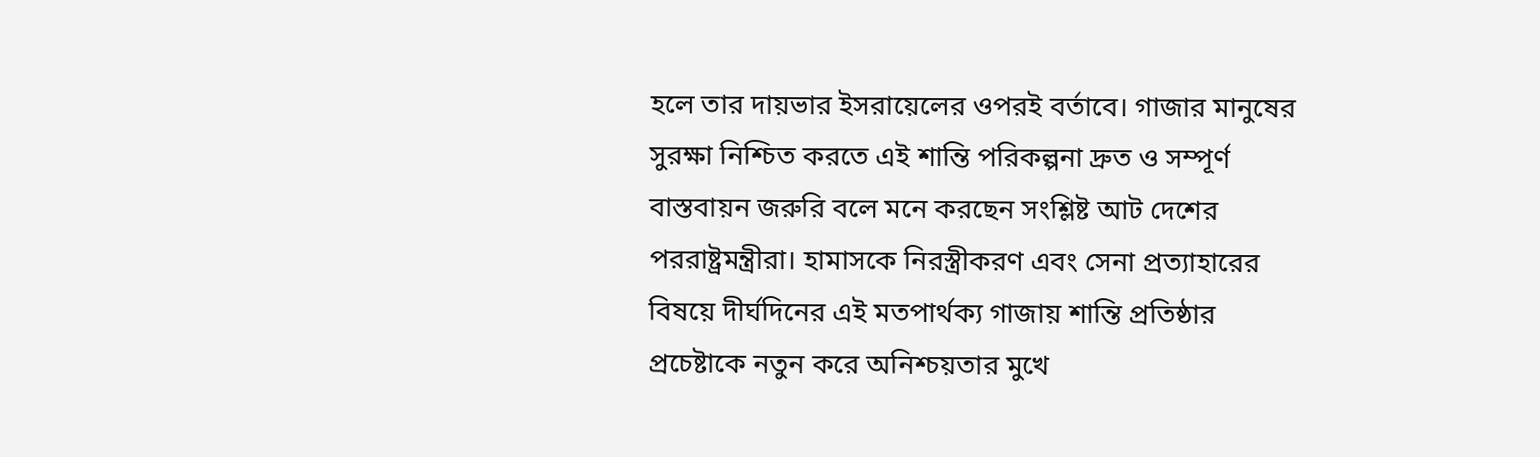হলে তার দায়ভার ইসরায়েলের ওপরই বর্তাবে। গাজার মানুষের সুরক্ষা নিশ্চিত করতে এই শান্তি পরিকল্পনা দ্রুত ও সম্পূর্ণ বাস্তবায়ন জরুরি বলে মনে করছেন সংশ্লিষ্ট আট দেশের পররাষ্ট্রমন্ত্রীরা। হামাসকে নিরস্ত্রীকরণ এবং সেনা প্রত্যাহারের বিষয়ে দীর্ঘদিনের এই মতপার্থক্য গাজায় শান্তি প্রতিষ্ঠার প্রচেষ্টাকে নতুন করে অনিশ্চয়তার মুখে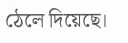ঠেলে দিয়েছে।